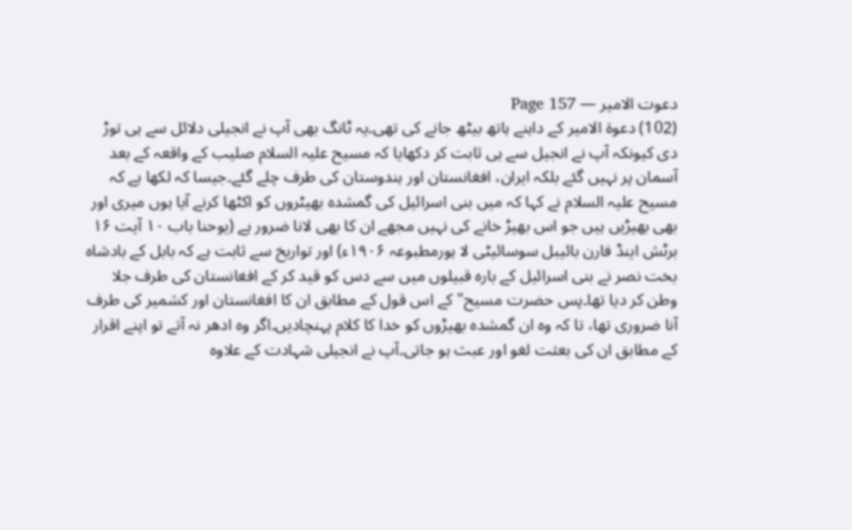دعوت الامیر — Page 157
(102) دعوة الامير کے داہنے ہاتھ بیٹھ جانے کی تھی۔یہ ٹانگ بھی آپ نے انجیلی دلائل سے ہی توڑ دی کیونکہ آپ نے انجیل سے ہی ثابت کر دکھایا کہ مسیح علیہ السلام صلیب کے واقعہ کے بعد آسمان پر نہیں گئے بلکہ ایران، افغانستان اور ہندوستان کی طرف چلے گئے۔جیسا کہ لکھا ہے کہ مسیح علیہ السلام نے کہا کہ میں بنی اسرائیل کی گمشدہ بھیٹروں کو اکٹھا کرنے آیا ہوں میری اور بھی بھیڑیں ہیں جو اس بھیڑ خانے کی نہیں مجھے ان کا بھی لانا ضرور ہے (یوحنا باب ۱۰ آیت ۱۶ برٹش اینڈ فارن بائیبل سوسائیٹی لا ہورمطبوعہ ۱۹۰۶ء) اور تواریخ سے ثابت ہے کہ بابل کے بادشاہ بخت نصر نے بنی اسرائیل کے بارہ قبیلوں میں سے دس کو قید کر کے افغانستان کی طرف جلا وطن کر دیا تھا۔پس حضرت مسیح" کے اس قول کے مطابق ان کا افغانستان اور کشمیر کی طرف آنا ضروری تھا، تا کہ وہ ان گمشدہ بھیڑوں کو خدا کا کلام پہنچادیں۔اگر وہ ادھر نہ آتے تو اپنے اقرار کے مطابق ان کی بعثت لغو اور عبث ہو جاتی۔آپ نے انجیلی شہادت کے علاوہ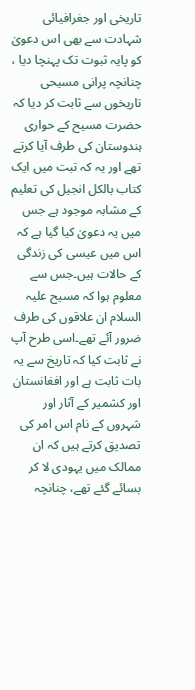تاریخی اور جغرافیائی شہادت سے بھی اس دعویٰ کو پایہ ثبوت تک پہنچا دیا ، چنانچہ پرانی مسیحی تاریخوں سے ثابت کر دیا کہ حضرت مسیح کے حواری ہندوستان کی طرف آیا کرتے تھے اور یہ کہ تبت میں ایک کتاب بالکل انجیل کی تعلیم کے مشابہ موجود ہے جس میں یہ دعویٰ کیا گیا ہے کہ اس میں عیسی کی زندگی کے حالات ہیں۔جس سے معلوم ہوا کہ مسیح علیہ السلام ان علاقوں کی طرف ضرور آئے تھے۔اسی طرح آپ نے ثابت کیا کہ تاریخ سے یہ بات ثابت ہے اور افغانستان اور کشمیر کے آثار اور شہروں کے نام اس امر کی تصدیق کرتے ہیں کہ ان ممالک میں یہودی لا کر بسائے گئے تھے، چنانچہ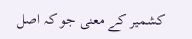کشمیر کے معنی جو کہ اصل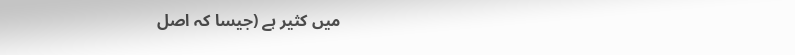میں کثیر ہے (جیسا کہ اصل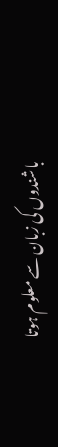باشندوں کی زبان سے معلوم ہوتا